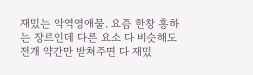재밌는 악역영애물. 요즘 한창 흥하는 장르인데 다른 요소 다 비슷해도 전개 약간만 받쳐주면 다 재밌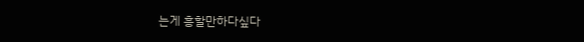는게 흥할만하다싶다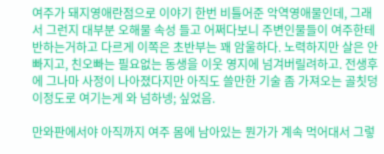여주가 돼지영애란점으로 이야기 한번 비틀어준 악역영애물인데, 그래서 그런지 대부분 오해물 속성 들고 어쩌다보니 주변인물들이 여주한테 반하는거하고 다르게 이쪽은 초반부는 꽤 암울하다. 노력하지만 살은 안빠지고, 친오빠는 필요없는 동생을 이웃 영지에 넘겨버릴려하고. 전생후에 그나마 사정이 나아졌다지만 아직도 쓸만한 기술 좀 가져오는 골칫덩이정도로 여기는게 와 넘하넹; 싶었음.

만와판에서야 아직까지 여주 몸에 남아있는 뭔가가 계속 먹어대서 그렇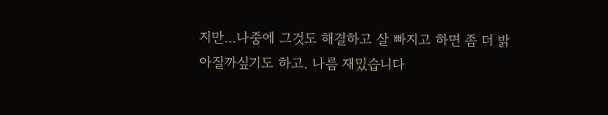지만...나중에 그것도 해결하고 살 빠지고 하면 좀 더 밝아질까싶기도 하고. 나름 재밌습니다